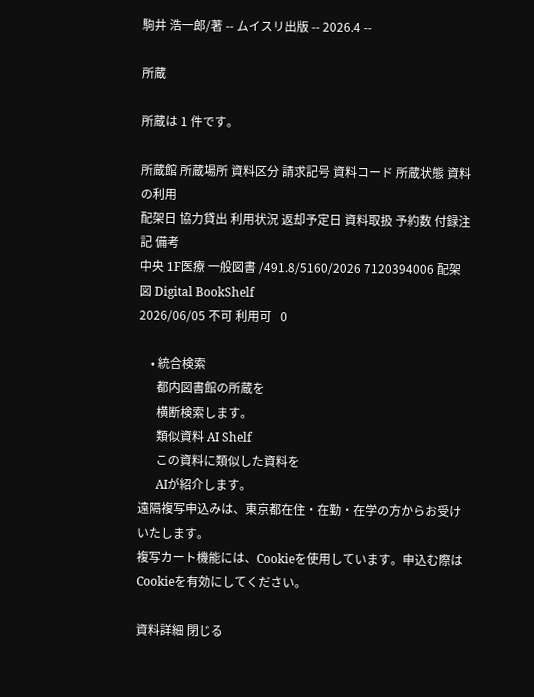駒井 浩一郎/著 -- ムイスリ出版 -- 2026.4 --

所蔵

所蔵は 1 件です。

所蔵館 所蔵場所 資料区分 請求記号 資料コード 所蔵状態 資料の利用
配架日 協力貸出 利用状況 返却予定日 資料取扱 予約数 付録注記 備考
中央 1F医療 一般図書 /491.8/5160/2026 7120394006 配架図 Digital BookShelf
2026/06/05 不可 利用可   0

    • 統合検索
      都内図書館の所蔵を
      横断検索します。
      類似資料 AI Shelf
      この資料に類似した資料を
      AIが紹介します。
遠隔複写申込みは、東京都在住・在勤・在学の方からお受けいたします。
複写カート機能には、Cookieを使用しています。申込む際はCookieを有効にしてください。

資料詳細 閉じる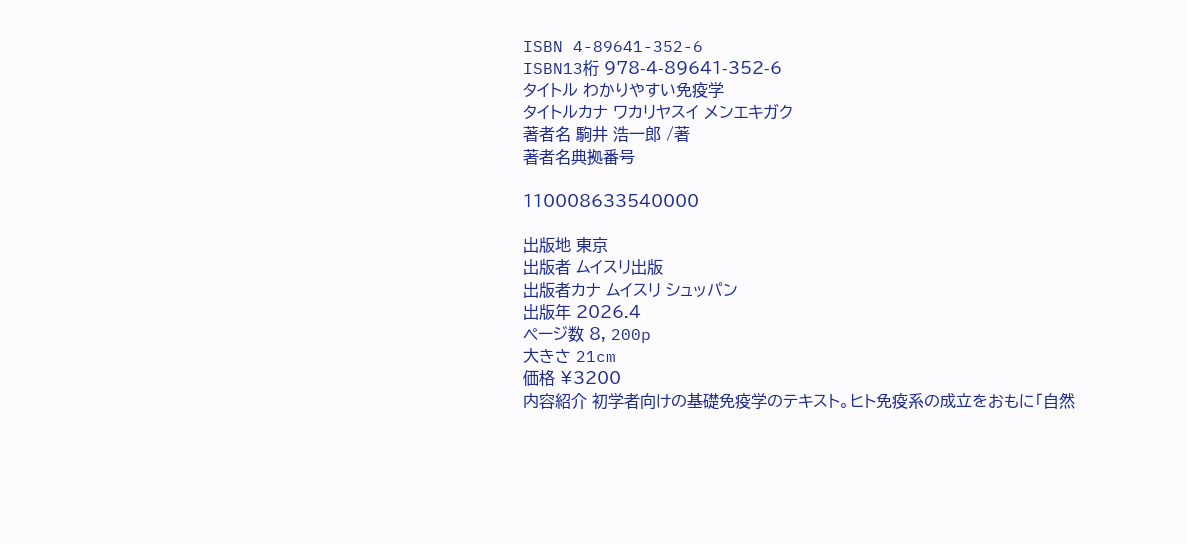ISBN 4-89641-352-6
ISBN13桁 978-4-89641-352-6
タイトル わかりやすい免疫学
タイトルカナ ワカリヤスイ メンエキガク
著者名 駒井 浩一郎 /著
著者名典拠番号

110008633540000

出版地 東京
出版者 ムイスリ出版
出版者カナ ムイスリ シュッパン
出版年 2026.4
ページ数 8, 200p
大きさ 21cm
価格 ¥3200
内容紹介 初学者向けの基礎免疫学のテキスト。ヒト免疫系の成立をおもに「自然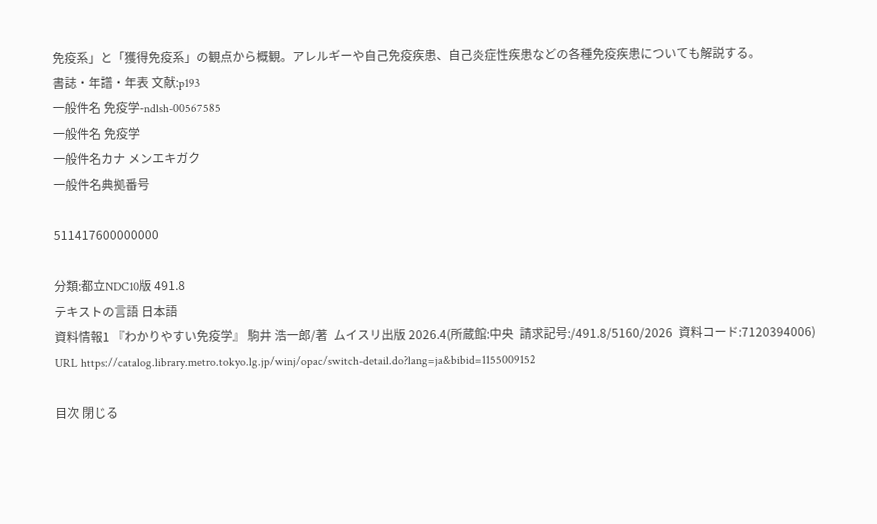免疫系」と「獲得免疫系」の観点から概観。アレルギーや自己免疫疾患、自己炎症性疾患などの各種免疫疾患についても解説する。
書誌・年譜・年表 文献:p193
一般件名 免疫学-ndlsh-00567585
一般件名 免疫学
一般件名カナ メンエキガク
一般件名典拠番号

511417600000000

分類:都立NDC10版 491.8
テキストの言語 日本語
資料情報1 『わかりやすい免疫学』 駒井 浩一郎/著  ムイスリ出版 2026.4(所蔵館:中央  請求記号:/491.8/5160/2026  資料コード:7120394006)
URL https://catalog.library.metro.tokyo.lg.jp/winj/opac/switch-detail.do?lang=ja&bibid=1155009152

目次 閉じる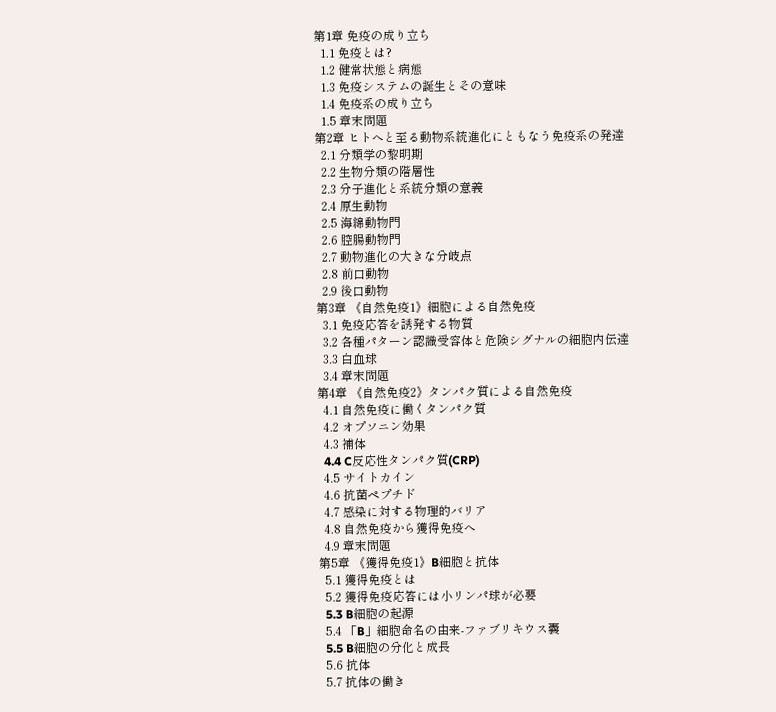第1章 免疫の成り立ち
  1.1 免疫とは?
  1.2 健常状態と病態
  1.3 免疫システムの誕生とその意味
  1.4 免疫系の成り立ち
  1.5 章末問題
第2章 ヒトへと至る動物系統進化にともなう免疫系の発達
  2.1 分類学の黎明期
  2.2 生物分類の階層性
  2.3 分子進化と系統分類の意義
  2.4 原生動物
  2.5 海綿動物門
  2.6 腔腸動物門
  2.7 動物進化の大きな分岐点
  2.8 前口動物
  2.9 後口動物
第3章 《自然免疫1》細胞による自然免疫
  3.1 免疫応答を誘発する物質
  3.2 各種パターン認識受容体と危険シグナルの細胞内伝達
  3.3 白血球
  3.4 章末問題
第4章 《自然免疫2》タンパク質による自然免疫
  4.1 自然免疫に働くタンパク質
  4.2 オプソニン効果
  4.3 補体
  4.4 C反応性タンパク質(CRP)
  4.5 サイトカイン
  4.6 抗菌ペプチド
  4.7 感染に対する物理的バリア
  4.8 自然免疫から獲得免疫へ
  4.9 章末問題
第5章 《獲得免疫1》B細胞と抗体
  5.1 獲得免疫とは
  5.2 獲得免疫応答には小リンパ球が必要
  5.3 B細胞の起源
  5.4 「B」細胞命名の由来-ファブリキウス囊
  5.5 B細胞の分化と成長
  5.6 抗体
  5.7 抗体の働き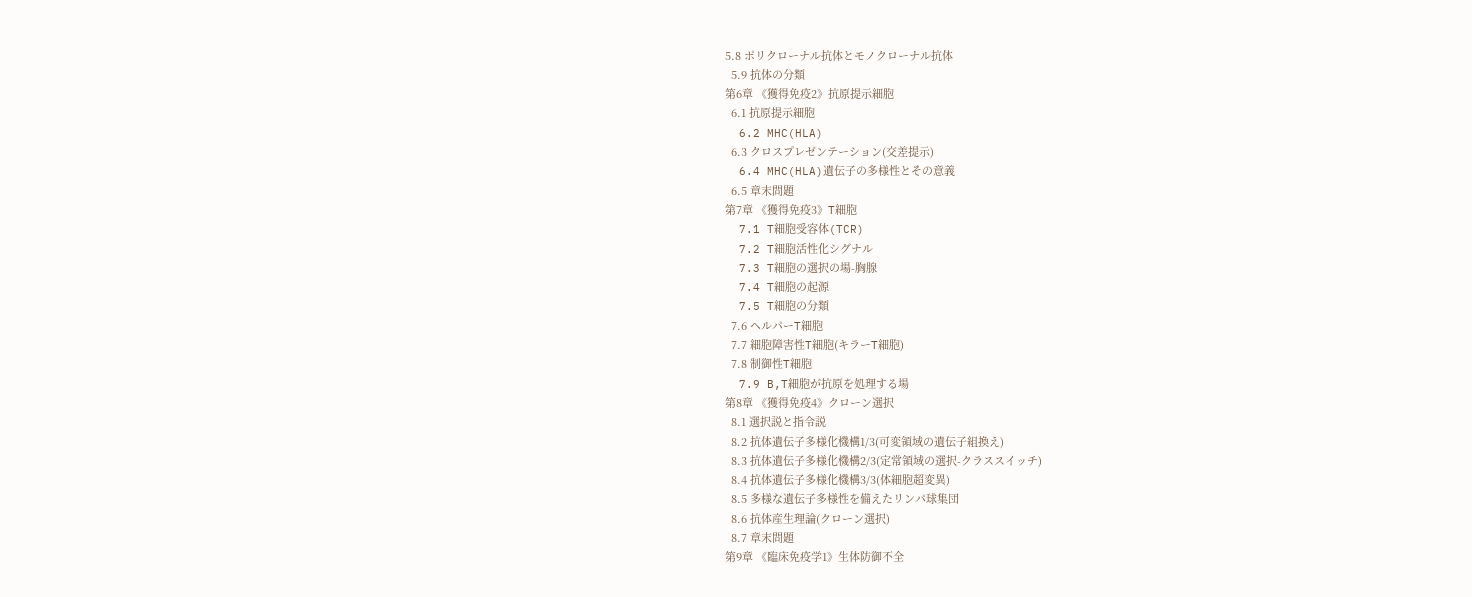5.8 ポリクローナル抗体とモノクローナル抗体
  5.9 抗体の分類
第6章 《獲得免疫2》抗原提示細胞
  6.1 抗原提示細胞
  6.2 MHC(HLA)
  6.3 クロスプレゼンテーション(交差提示)
  6.4 MHC(HLA)遺伝子の多様性とその意義
  6.5 章末問題
第7章 《獲得免疫3》T細胞
  7.1 T細胞受容体(TCR)
  7.2 T細胞活性化シグナル
  7.3 T細胞の選択の場-胸腺
  7.4 T細胞の起源
  7.5 T細胞の分類
  7.6 ヘルパーT細胞
  7.7 細胞障害性T細胞(キラーT細胞)
  7.8 制御性T細胞
  7.9 B,T細胞が抗原を処理する場
第8章 《獲得免疫4》クローン選択
  8.1 選択説と指令説
  8.2 抗体遺伝子多様化機構1/3(可変領域の遺伝子組換え)
  8.3 抗体遺伝子多様化機構2/3(定常領域の選択-クラススイッチ)
  8.4 抗体遺伝子多様化機構3/3(体細胞超変異)
  8.5 多様な遺伝子多様性を備えたリンパ球集団
  8.6 抗体産生理論(クローン選択)
  8.7 章末問題
第9章 《臨床免疫学1》生体防御不全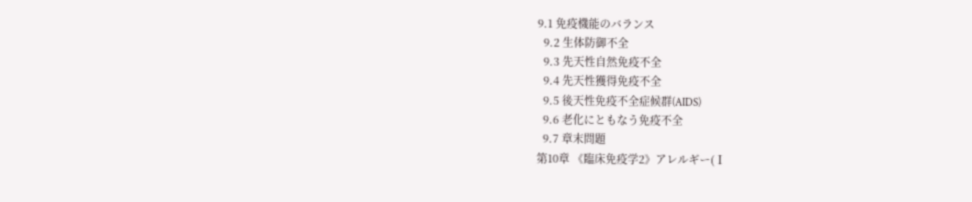9.1 免疫機能のバランス
  9.2 生体防御不全
  9.3 先天性自然免疫不全
  9.4 先天性獲得免疫不全
  9.5 後天性免疫不全症候群(AIDS)
  9.6 老化にともなう免疫不全
  9.7 章末問題
第10章 《臨床免疫学2》アレルギー(Ⅰ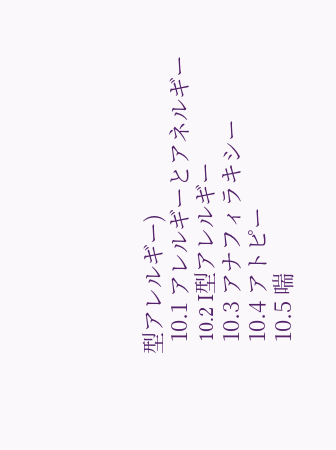型アレルギー)
  10.1 アレルギーとアネルギー
  10.2 I型アレルギー
  10.3 アナフィラキシー
  10.4 アトピー
  10.5 喘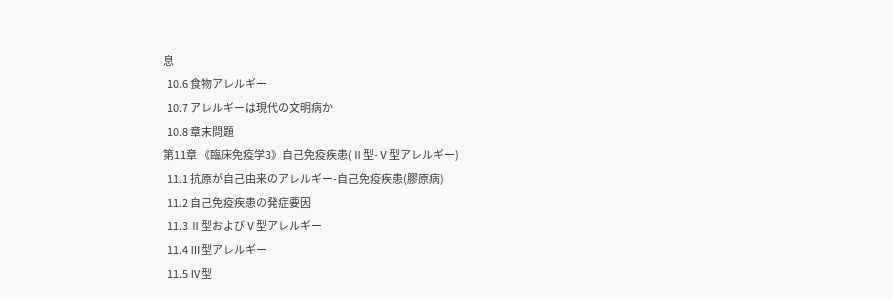息
  10.6 食物アレルギー
  10.7 アレルギーは現代の文明病か
  10.8 章末問題
第11章 《臨床免疫学3》自己免疫疾患(Ⅱ型-Ⅴ型アレルギー)
  11.1 抗原が自己由来のアレルギー-自己免疫疾患(膠原病)
  11.2 自己免疫疾患の発症要因
  11.3 Ⅱ型およびⅤ型アレルギー
  11.4 Ⅲ型アレルギー
  11.5 Ⅳ型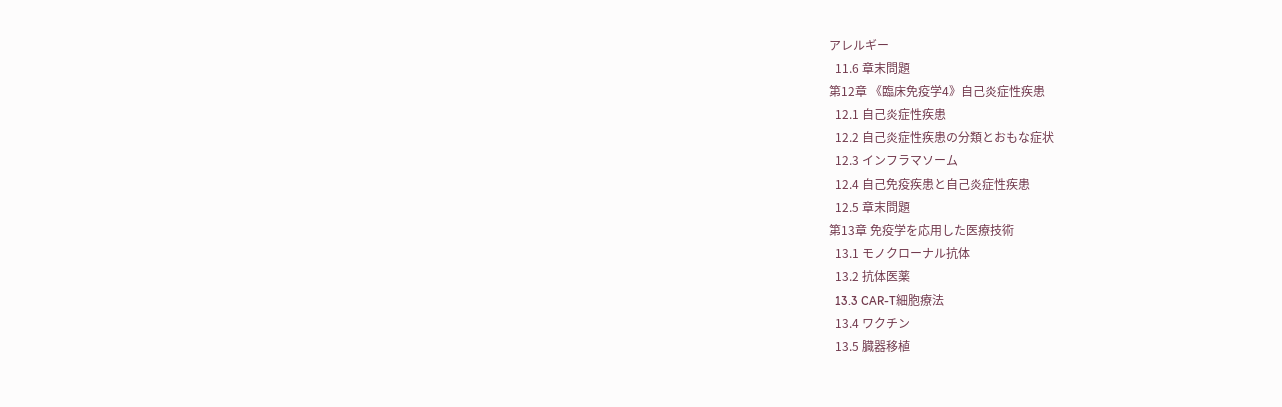アレルギー
  11.6 章末問題
第12章 《臨床免疫学4》自己炎症性疾患
  12.1 自己炎症性疾患
  12.2 自己炎症性疾患の分類とおもな症状
  12.3 インフラマソーム
  12.4 自己免疫疾患と自己炎症性疾患
  12.5 章末問題
第13章 免疫学を応用した医療技術
  13.1 モノクローナル抗体
  13.2 抗体医薬
  13.3 CAR-T細胞療法
  13.4 ワクチン
  13.5 臓器移植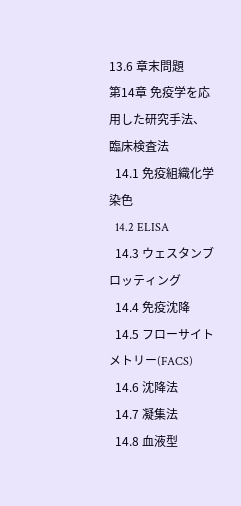13.6 章末問題
第14章 免疫学を応用した研究手法、臨床検査法
  14.1 免疫組織化学染色
  14.2 ELISA
  14.3 ウェスタンブロッティング
  14.4 免疫沈降
  14.5 フローサイトメトリー(FACS)
  14.6 沈降法
  14.7 凝集法
  14.8 血液型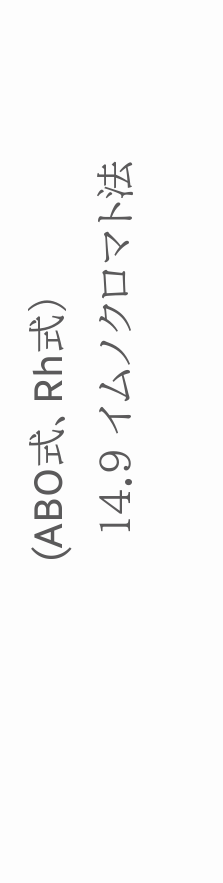(ABO式、Rh式)
  14.9 イムノクロマト法